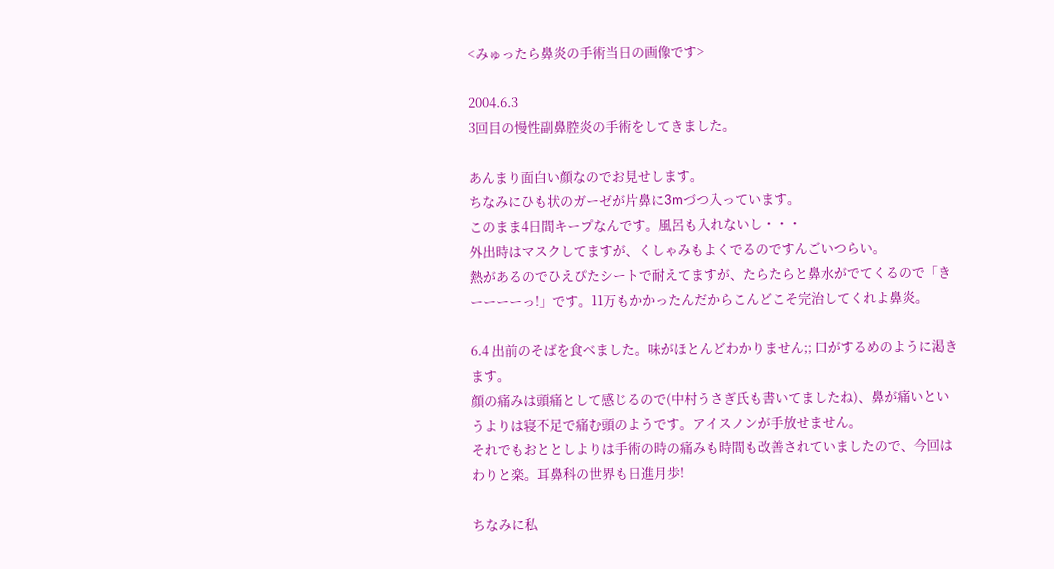<みゅったら鼻炎の手術当日の画像です>

2004.6.3
3回目の慢性副鼻腔炎の手術をしてきました。

あんまり面白い顔なのでお見せします。
ちなみにひも状のガーゼが片鼻に3mづつ入っています。
このまま4日間キープなんです。風呂も入れないし・・・
外出時はマスクしてますが、くしゃみもよくでるのですんごいつらい。
熱があるのでひえぴたシートで耐えてますが、たらたらと鼻水がでてくるので「きーーーーっ!」です。11万もかかったんだからこんどこそ完治してくれよ鼻炎。

6.4 出前のそばを食べました。味がほとんどわかりません;; 口がするめのように渇きます。
顔の痛みは頭痛として感じるので(中村うさぎ氏も書いてましたね)、鼻が痛いというよりは寝不足で痛む頭のようです。アイスノンが手放せません。
それでもおととしよりは手術の時の痛みも時間も改善されていましたので、今回はわりと楽。耳鼻科の世界も日進月歩!

ちなみに私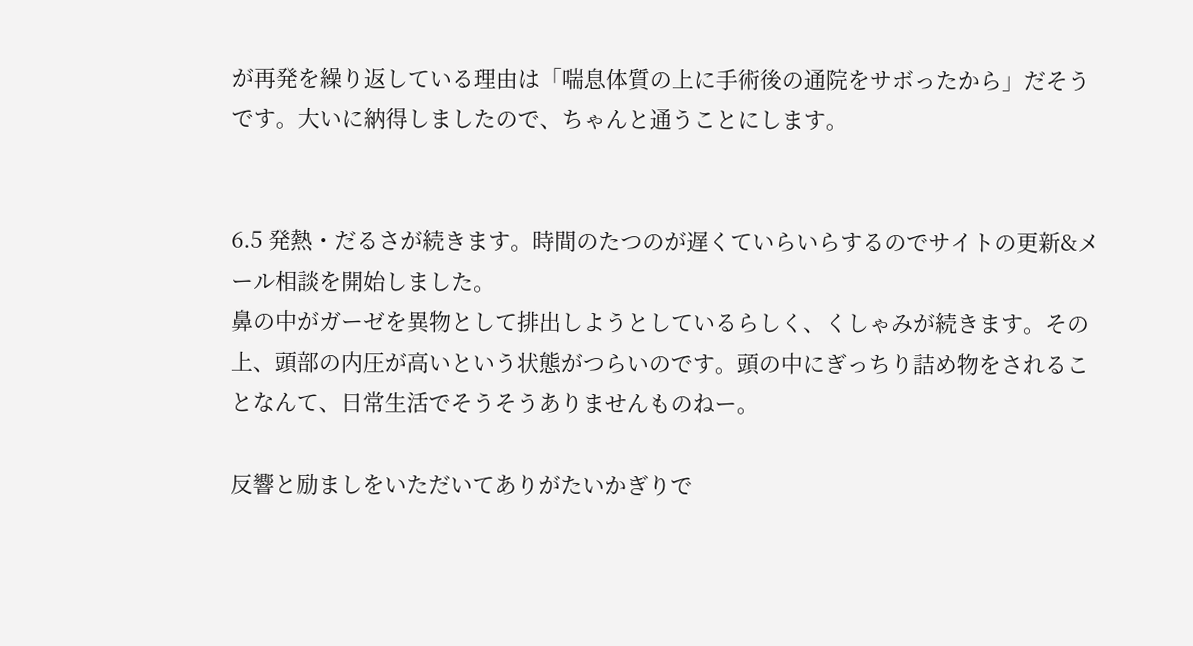が再発を繰り返している理由は「喘息体質の上に手術後の通院をサボったから」だそうです。大いに納得しましたので、ちゃんと通うことにします。


6.5 発熱・だるさが続きます。時間のたつのが遅くていらいらするのでサイトの更新&メール相談を開始しました。
鼻の中がガーゼを異物として排出しようとしているらしく、くしゃみが続きます。その上、頭部の内圧が高いという状態がつらいのです。頭の中にぎっちり詰め物をされることなんて、日常生活でそうそうありませんものねー。

反響と励ましをいただいてありがたいかぎりで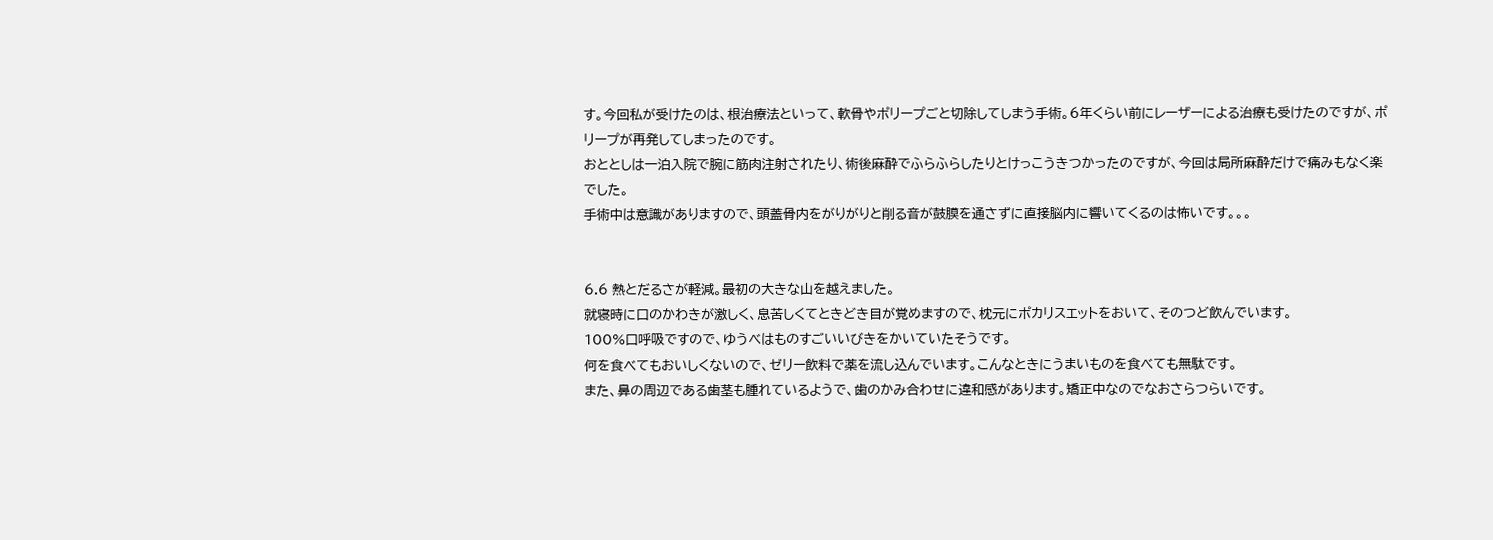す。今回私が受けたのは、根治療法といって、軟骨やポリープごと切除してしまう手術。6年くらい前にレーザーによる治療も受けたのですが、ポリープが再発してしまったのです。
おととしは一泊入院で腕に筋肉注射されたり、術後麻酔でふらふらしたりとけっこうきつかったのですが、今回は局所麻酔だけで痛みもなく楽でした。
手術中は意識がありますので、頭蓋骨内をがりがりと削る音が鼓膜を通さずに直接脳内に響いてくるのは怖いです。。。


6.6 熱とだるさが軽減。最初の大きな山を越えました。
就寝時に口のかわきが激しく、息苦しくてときどき目が覚めますので、枕元にポカリスエットをおいて、そのつど飲んでいます。
100%口呼吸ですので、ゆうべはものすごいいびきをかいていたそうです。
何を食べてもおいしくないので、ゼリー飲料で薬を流し込んでいます。こんなときにうまいものを食べても無駄です。
また、鼻の周辺である歯茎も腫れているようで、歯のかみ合わせに違和感があります。矯正中なのでなおさらつらいです。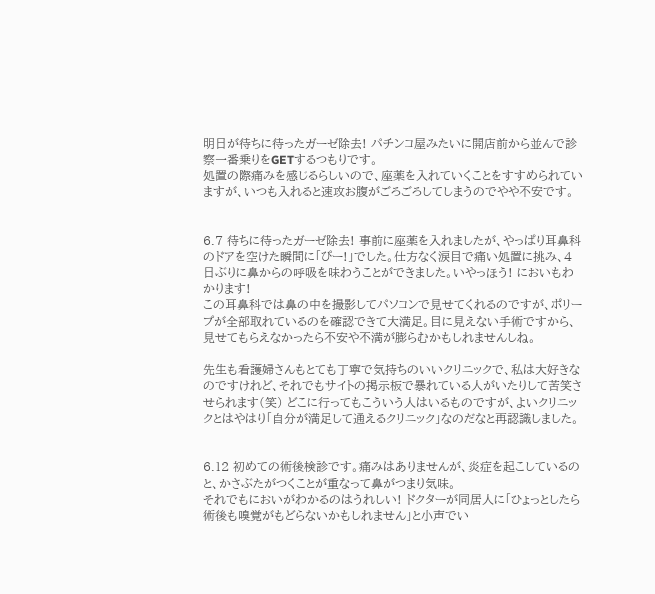明日が待ちに待ったガーゼ除去! パチンコ屋みたいに開店前から並んで診察一番乗りをGETするつもりです。
処置の際痛みを感じるらしいので、座薬を入れていくことをすすめられていますが、いつも入れると速攻お腹がごろごろしてしまうのでやや不安です。


6.7 待ちに待ったガーゼ除去! 事前に座薬を入れましたが、やっぱり耳鼻科のドアを空けた瞬間に「ぴー!」でした。仕方なく涙目で痛い処置に挑み、4日ぶりに鼻からの呼吸を味わうことができました。いやっほう! においもわかります!
この耳鼻科では鼻の中を撮影してパソコンで見せてくれるのですが、ポリープが全部取れているのを確認できて大満足。目に見えない手術ですから、見せてもらえなかったら不安や不満が膨らむかもしれませんしね。

先生も看護婦さんもとても丁寧で気持ちのいいクリニックで、私は大好きなのですけれど、それでもサイトの掲示板で暴れている人がいたりして苦笑させられます(笑) どこに行ってもこういう人はいるものですが、よいクリニックとはやはり「自分が満足して通えるクリニック」なのだなと再認識しました。


6.12 初めての術後検診です。痛みはありませんが、炎症を起こしているのと、かさぶたがつくことが重なって鼻がつまり気味。
それでもにおいがわかるのはうれしい! ドクターが同居人に「ひょっとしたら術後も嗅覚がもどらないかもしれません」と小声でい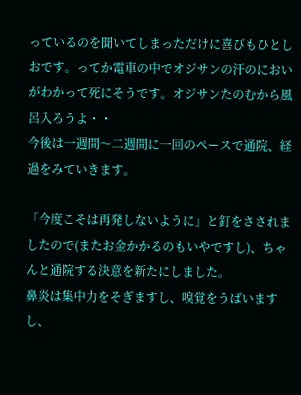っているのを聞いてしまっただけに喜びもひとしおです。ってか電車の中でオジサンの汗のにおいがわかって死にそうです。オジサンたのむから風呂入ろうよ・・
今後は一週間〜二週間に一回のペースで通院、経過をみていきます。

「今度こそは再発しないように」と釘をさされましたので(またお金かかるのもいやですし)、ちゃんと通院する決意を新たにしました。
鼻炎は集中力をそぎますし、嗅覚をうばいますし、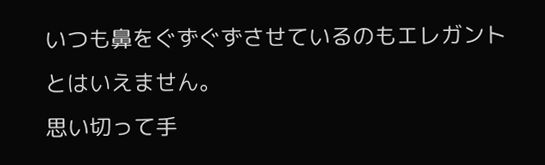いつも鼻をぐずぐずさせているのもエレガントとはいえません。
思い切って手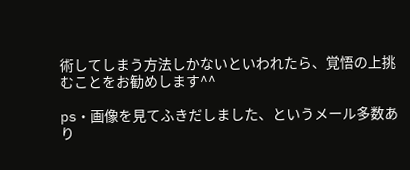術してしまう方法しかないといわれたら、覚悟の上挑むことをお勧めします^^

ps・画像を見てふきだしました、というメール多数あり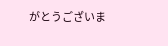がとうございま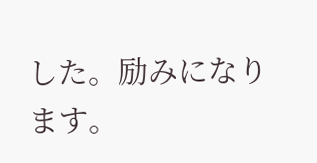した。励みになります。